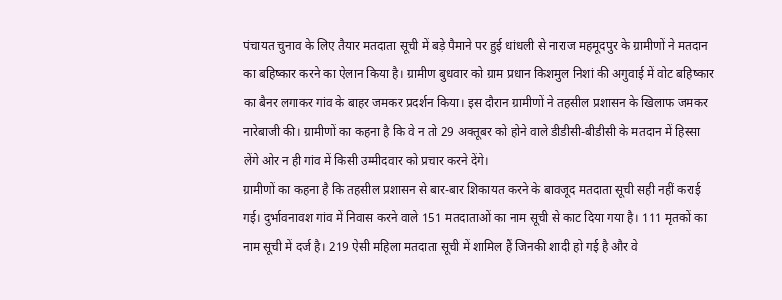पंचायत चुनाव के लिए तैयार मतदाता सूची में बड़े पैमाने पर हुई धांधली से नाराज महमूदपुर के ग्रामीणों ने मतदान का बहिष्कार करने का ऐलान किया है। ग्रामीण बुधवार को ग्राम प्रधान किशमुल निशां की अगुवाई में वोट बहिष्कार का बैनर लगाकर गांव के बाहर जमकर प्रदर्शन किया। इस दौरान ग्रामीणों ने तहसील प्रशासन के खिलाफ जमकर नारेबाजी की। ग्रामीणों का कहना है कि वे न तो 29 अक्तूबर को होने वाले डीडीसी-बीडीसी के मतदान में हिस्सा लेंगे ओर न ही गांव में किसी उम्मीदवार को प्रचार करने देंगे।
ग्रामीणों का कहना है कि तहसील प्रशासन से बार-बार शिकायत करने के बावजूद मतदाता सूची सही नहीं कराई गई। दुर्भावनावश गांव में निवास करने वाले 151 मतदाताओं का नाम सूची से काट दिया गया है। 111 मृतकों का नाम सूची में दर्ज है। 219 ऐसी महिला मतदाता सूची में शामिल हैं जिनकी शादी हो गई है और वे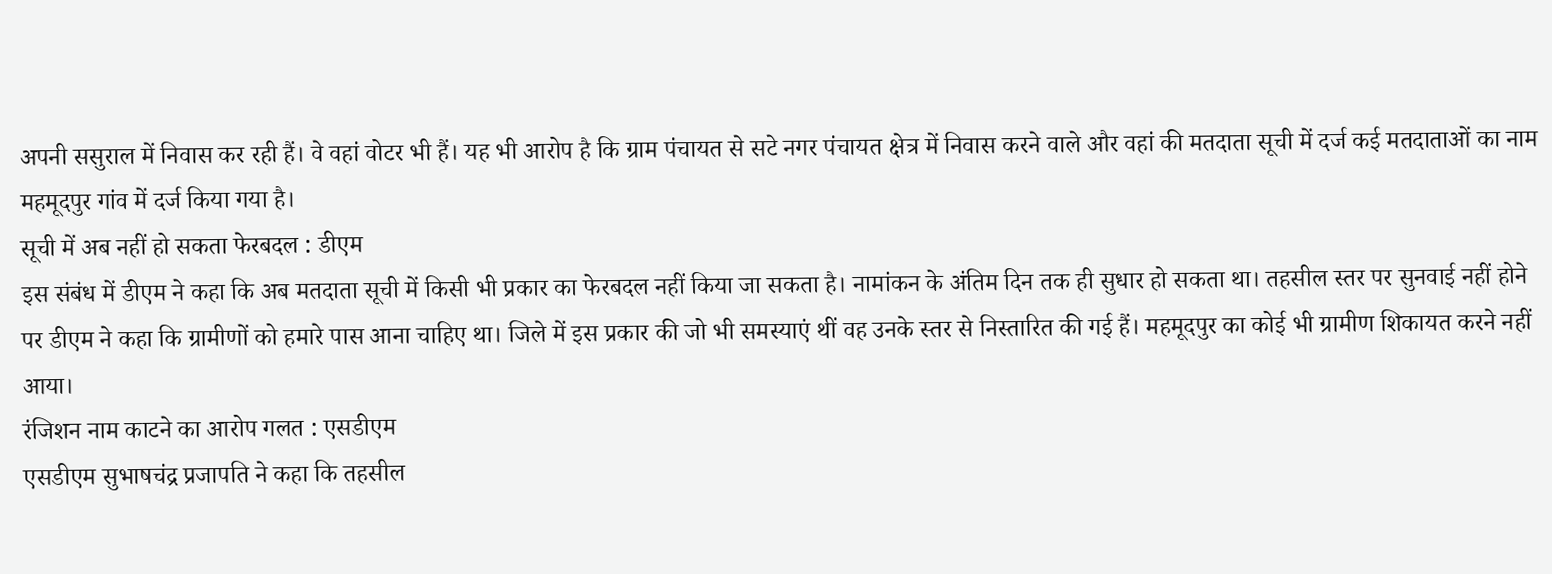अपनी ससुराल में निवास कर रही हैं। वे वहां वोटर भी हैं। यह भी आरोप है कि ग्राम पंचायत से सटे नगर पंचायत क्षेत्र में निवास करने वाले और वहां की मतदाता सूची में दर्ज कई मतदाताओं का नाम महमूदपुर गांव में दर्ज किया गया है।
सूची में अब नहीं हो सकता फेरबदल : डीएम
इस संबंध में डीएम ने कहा कि अब मतदाता सूची में किसी भी प्रकार का फेरबदल नहीं किया जा सकता है। नामांकन के अंतिम दिन तक ही सुधार हो सकता था। तहसील स्तर पर सुनवाई नहीं होने पर डीएम ने कहा कि ग्रामीणों को हमारे पास आना चाहिए था। जिले में इस प्रकार की जो भी समस्याएं थीं वह उनके स्तर से निस्तारित की गई हैं। महमूदपुर का कोई भी ग्रामीण शिकायत करने नहीं आया।
रंजिशन नाम काटने का आरोप गलत : एसडीएम
एसडीएम सुभाषचंद्र प्रजापति ने कहा कि तहसील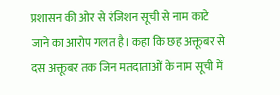प्रशासन की ओर से रंजिशन सूची से नाम काटे जाने का आरोप गलत है। कहा कि छह अक्तूबर से दस अक्तूबर तक जिन मतदाताओं के नाम सूची में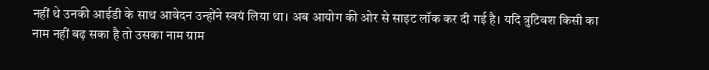नहीं थे उनकी आईडी के साथ आवेदन उन्होंने स्वयं लिया था। अब आयोग की ओर से साइट लॉक कर दी गई है। यदि त्रुटिवश किसी का नाम नहीं बढ़ सका है तो उसका नाम ग्राम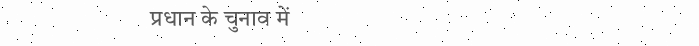प्रधान के चुनाव में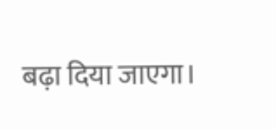बढ़ा दिया जाएगा।